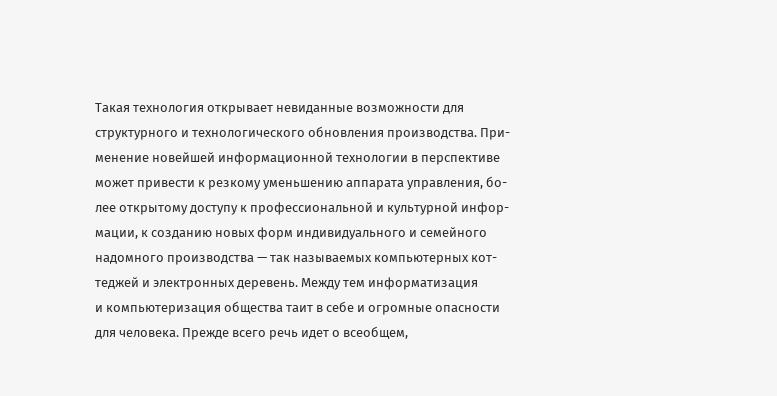Такая технология открывает невиданные возможности для
структурного и технологического обновления производства. При-
менение новейшей информационной технологии в перспективе
может привести к резкому уменьшению аппарата управления, бо-
лее открытому доступу к профессиональной и культурной инфор-
мации, к созданию новых форм индивидуального и семейного
надомного производства — так называемых компьютерных кот-
теджей и электронных деревень. Между тем информатизация
и компьютеризация общества таит в себе и огромные опасности
для человека. Прежде всего речь идет о всеобщем,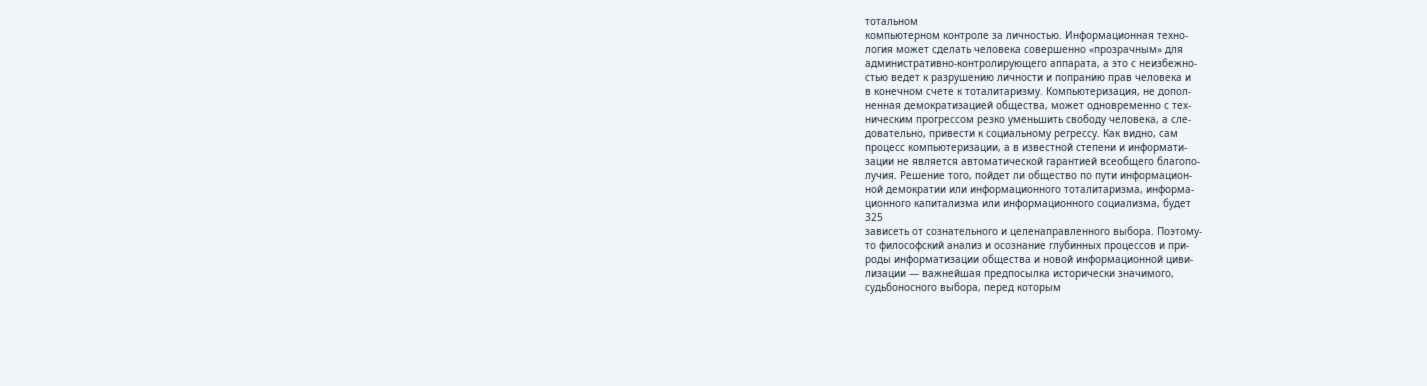тотальном
компьютерном контроле за личностью. Информационная техно-
логия может сделать человека совершенно «прозрачным» для
административно-контролирующего аппарата, а это с неизбежно-
стью ведет к разрушению личности и попранию прав человека и
в конечном счете к тоталитаризму. Компьютеризация, не допол-
ненная демократизацией общества, может одновременно с тех-
ническим прогрессом резко уменьшить свободу человека, а сле-
довательно, привести к социальному регрессу. Как видно, сам
процесс компьютеризации, а в известной степени и информати-
зации не является автоматической гарантией всеобщего благопо-
лучия. Решение того, пойдет ли общество по пути информацион-
ной демократии или информационного тоталитаризма, информа-
ционного капитализма или информационного социализма, будет
325
зависеть от сознательного и целенаправленного выбора. Поэтому-
то философский анализ и осознание глубинных процессов и при-
роды информатизации общества и новой информационной циви-
лизации — важнейшая предпосылка исторически значимого,
судьбоносного выбора, перед которым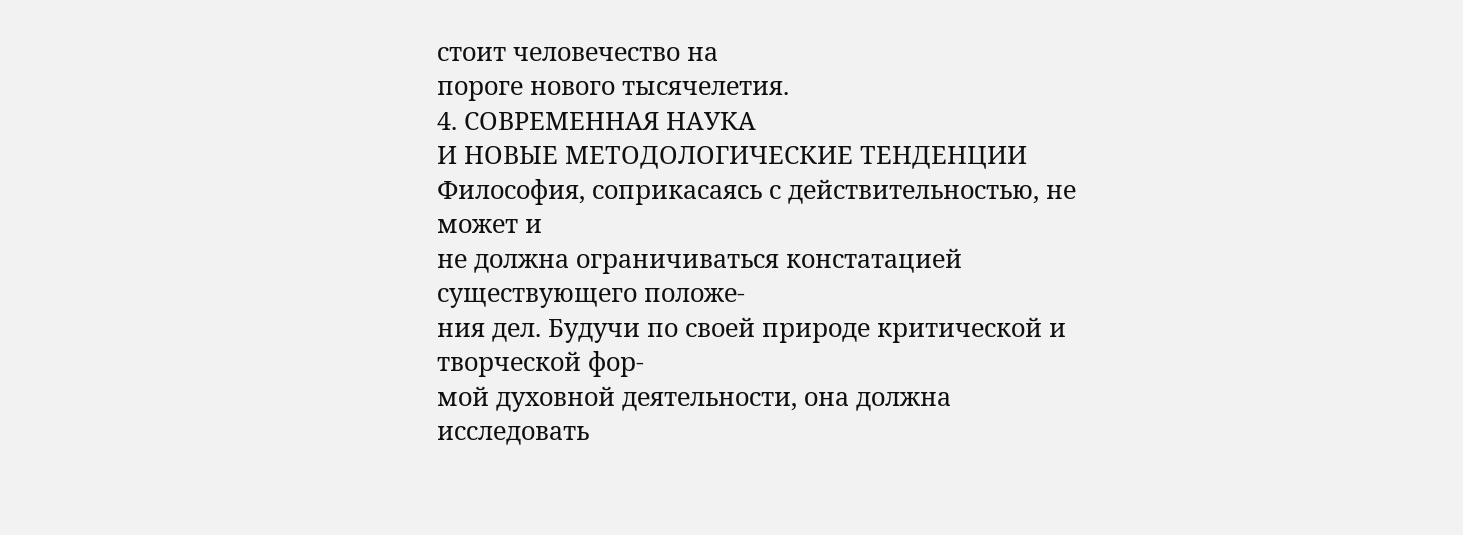стоит человечество на
пороге нового тысячелетия.
4. СОВРЕМЕННАЯ НАУКА
И НОВЫЕ МЕТОДОЛОГИЧЕСКИЕ ТЕНДЕНЦИИ
Философия, соприкасаясь с действительностью, не может и
не должна ограничиваться констатацией существующего положе-
ния дел. Будучи по своей природе критической и творческой фор-
мой духовной деятельности, она должна исследовать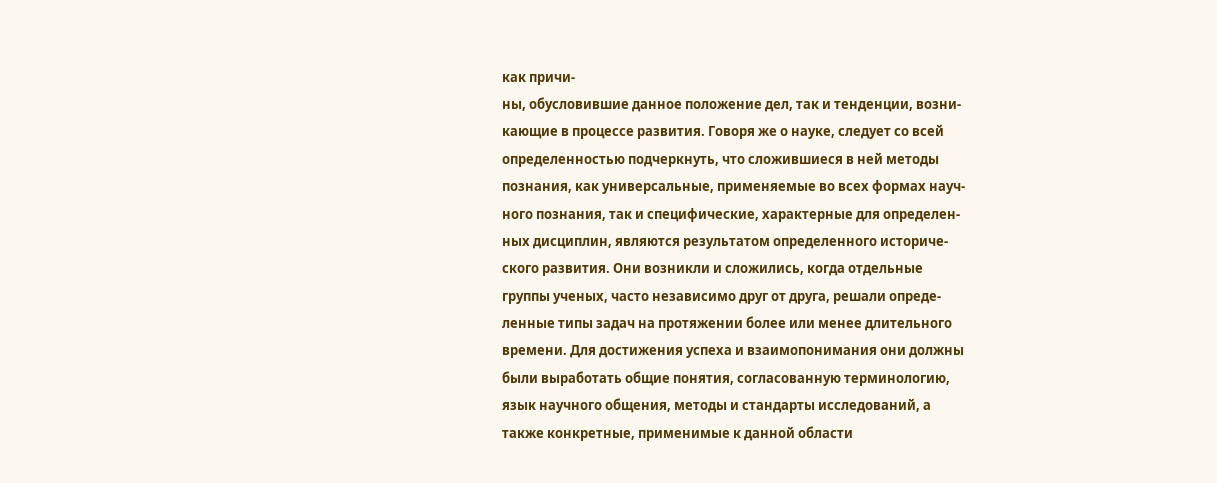как причи-
ны, обусловившие данное положение дел, так и тенденции, возни-
кающие в процессе развития. Говоря же о науке, следует со всей
определенностью подчеркнуть, что сложившиеся в ней методы
познания, как универсальные, применяемые во всех формах науч-
ного познания, так и специфические, характерные для определен-
ных дисциплин, являются результатом определенного историче-
ского развития. Они возникли и сложились, когда отдельные
группы ученых, часто независимо друг от друга, решали опреде-
ленные типы задач на протяжении более или менее длительного
времени. Для достижения успеха и взаимопонимания они должны
были выработать общие понятия, согласованную терминологию,
язык научного общения, методы и стандарты исследований, а
также конкретные, применимые к данной области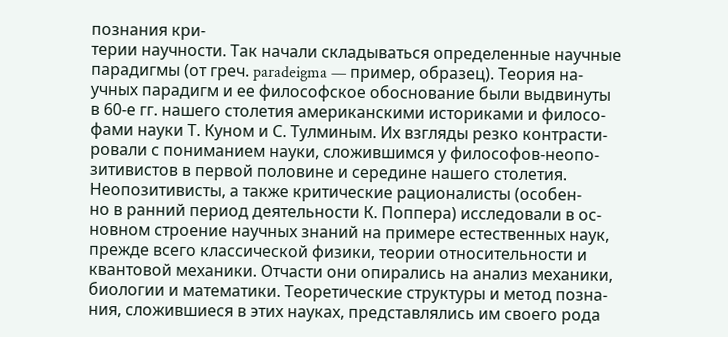познания кри-
терии научности. Так начали складываться определенные научные
парадигмы (от греч. paradeigma — пример, образец). Теория на-
учных парадигм и ее философское обоснование были выдвинуты
в 60-е гг. нашего столетия американскими историками и филосо-
фами науки Т. Куном и С. Тулминым. Их взгляды резко контрасти-
ровали с пониманием науки, сложившимся у философов-неопо-
зитивистов в первой половине и середине нашего столетия.
Неопозитивисты, а также критические рационалисты (особен-
но в ранний период деятельности К. Поппера) исследовали в ос-
новном строение научных знаний на примере естественных наук,
прежде всего классической физики, теории относительности и
квантовой механики. Отчасти они опирались на анализ механики,
биологии и математики. Теоретические структуры и метод позна-
ния, сложившиеся в этих науках, представлялись им своего рода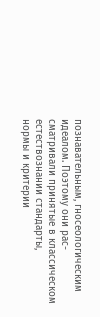познавательным, гносеологическим идеалом. Поэтому они рас-
сматривали принятые в классическом естествознании стандарты,
нормы и критерии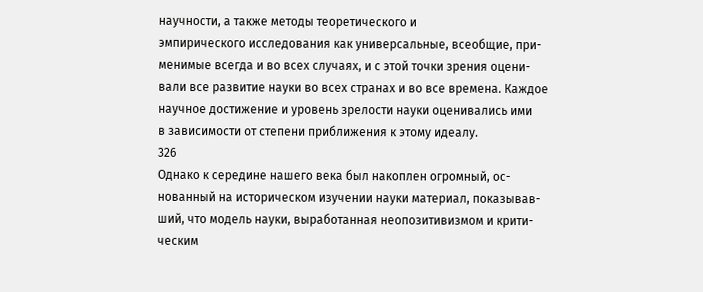научности, а также методы теоретического и
эмпирического исследования как универсальные, всеобщие, при-
менимые всегда и во всех случаях, и с этой точки зрения оцени-
вали все развитие науки во всех странах и во все времена. Каждое
научное достижение и уровень зрелости науки оценивались ими
в зависимости от степени приближения к этому идеалу.
326
Однако к середине нашего века был накоплен огромный, ос-
нованный на историческом изучении науки материал, показывав-
ший, что модель науки, выработанная неопозитивизмом и крити-
ческим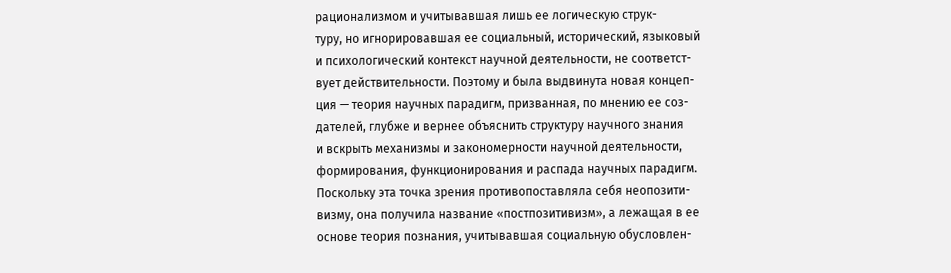рационализмом и учитывавшая лишь ее логическую струк-
туру, но игнорировавшая ее социальный, исторический, языковый
и психологический контекст научной деятельности, не соответст-
вует действительности. Поэтому и была выдвинута новая концеп-
ция — теория научных парадигм, призванная, по мнению ее соз-
дателей, глубже и вернее объяснить структуру научного знания
и вскрыть механизмы и закономерности научной деятельности,
формирования, функционирования и распада научных парадигм.
Поскольку эта точка зрения противопоставляла себя неопозити-
визму, она получила название «постпозитивизм», а лежащая в ее
основе теория познания, учитывавшая социальную обусловлен-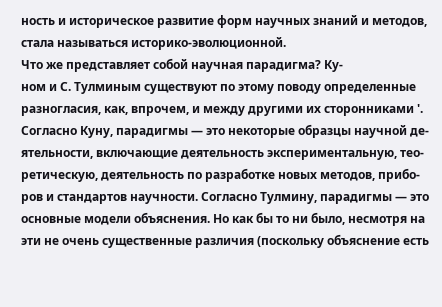ность и историческое развитие форм научных знаний и методов,
стала называться историко-эволюционной.
Что же представляет собой научная парадигма? Ку-
ном и С. Тулминым существуют по этому поводу определенные
разногласия, как, впрочем, и между другими их сторонниками '.
Согласно Куну, парадигмы — это некоторые образцы научной де-
ятельности, включающие деятельность экспериментальную, тео-
ретическую, деятельность по разработке новых методов, прибо-
ров и стандартов научности. Согласно Тулмину, парадигмы — это
основные модели объяснения. Но как бы то ни было, несмотря на
эти не очень существенные различия (поскольку объяснение есть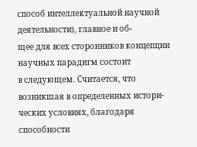способ интеллектуальной научной деятельности), главное и об-
щее для всех сторонников концепции научных парадигм состоит
в следующем. Считается, что возникшая в определенных истори-
ческих условиях, благодаря способности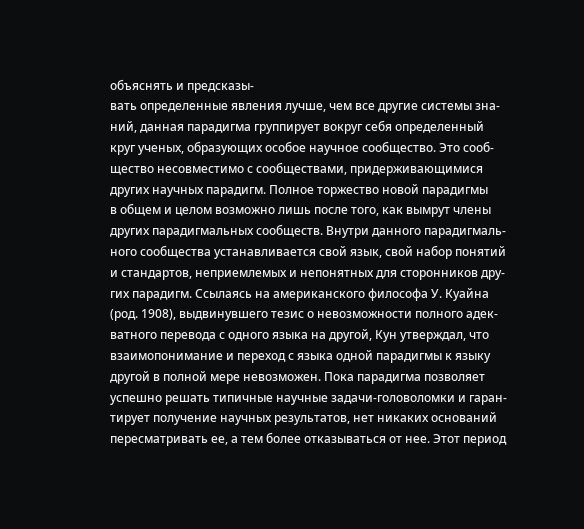объяснять и предсказы-
вать определенные явления лучше, чем все другие системы зна-
ний, данная парадигма группирует вокруг себя определенный
круг ученых, образующих особое научное сообщество. Это сооб-
щество несовместимо с сообществами, придерживающимися
других научных парадигм. Полное торжество новой парадигмы
в общем и целом возможно лишь после того, как вымрут члены
других парадигмальных сообществ. Внутри данного парадигмаль-
ного сообщества устанавливается свой язык, свой набор понятий
и стандартов, неприемлемых и непонятных для сторонников дру-
гих парадигм. Ссылаясь на американского философа У. Куайна
(род. 1908), выдвинувшего тезис о невозможности полного адек-
ватного перевода с одного языка на другой, Кун утверждал, что
взаимопонимание и переход с языка одной парадигмы к языку
другой в полной мере невозможен. Пока парадигма позволяет
успешно решать типичные научные задачи-головоломки и гаран-
тирует получение научных результатов, нет никаких оснований
пересматривать ее, а тем более отказываться от нее. Этот период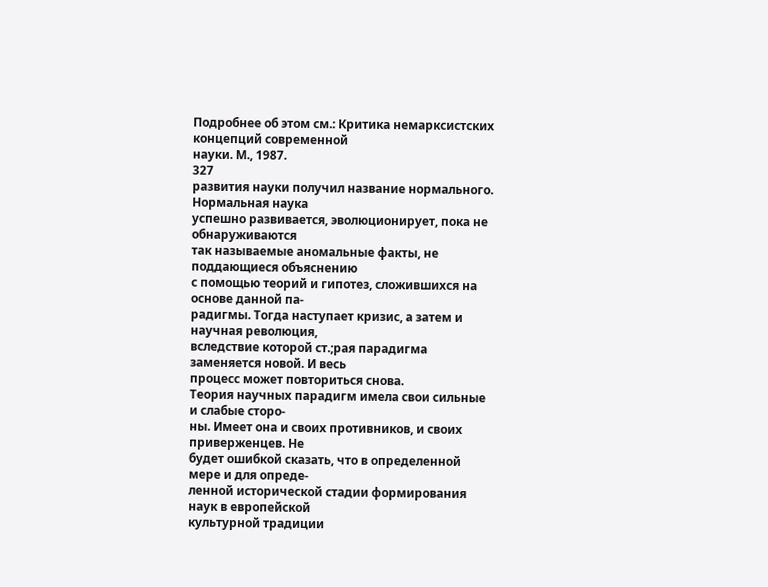Подробнее об этом см.: Критика немарксистских концепций современной
науки. М., 1987.
327
развития науки получил название нормального. Нормальная наука
успешно развивается, эволюционирует, пока не обнаруживаются
так называемые аномальные факты, не поддающиеся объяснению
с помощью теорий и гипотез, сложившихся на основе данной па-
радигмы. Тогда наступает кризис, а затем и научная революция,
вследствие которой ст.;рая парадигма заменяется новой. И весь
процесс может повториться снова.
Теория научных парадигм имела свои сильные и слабые сторо-
ны. Имеет она и своих противников, и своих приверженцев. Не
будет ошибкой сказать, что в определенной мере и для опреде-
ленной исторической стадии формирования наук в европейской
культурной традиции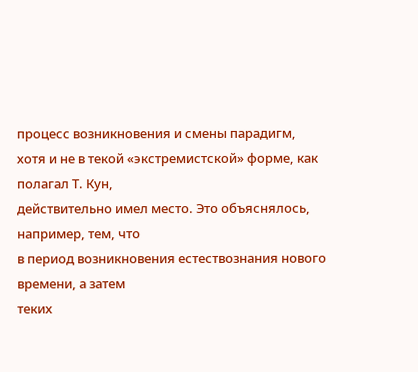процесс возникновения и смены парадигм,
хотя и не в текой «экстремистской» форме, как полагал Т. Кун,
действительно имел место. Это объяснялось, например, тем, что
в период возникновения естествознания нового времени, а затем
теких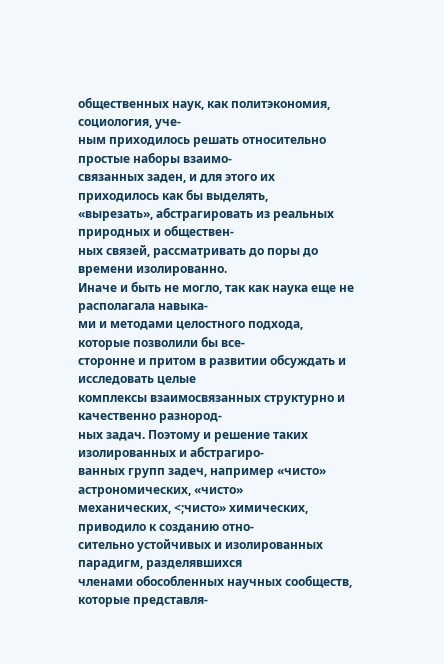общественных наук, как политэкономия, социология, уче-
ным приходилось решать относительно простые наборы взаимо-
связанных заден, и для этого их приходилось как бы выделять,
«вырезать», абстрагировать из реальных природных и обществен-
ных связей, рассматривать до поры до времени изолированно.
Иначе и быть не могло, так как наука еще не располагала навыка-
ми и методами целостного подхода, которые позволили бы все-
сторонне и притом в развитии обсуждать и исследовать целые
комплексы взаимосвязанных структурно и качественно разнород-
ных задач. Поэтому и решение таких изолированных и абстрагиро-
ванных групп задеч, например «чисто» астрономических, «чисто»
механических, <;чисто» химических, приводило к созданию отно-
сительно устойчивых и изолированных парадигм, разделявшихся
членами обособленных научных сообществ, которые представля-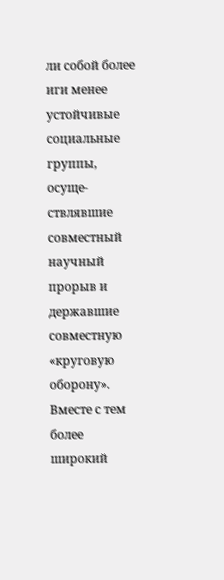ли собой более иги менее устойчивые социальные группы, осуще-
ствлявшие совместный научный прорыв и державшие совместную
«круговую оборону».
Вместе с тем более широкий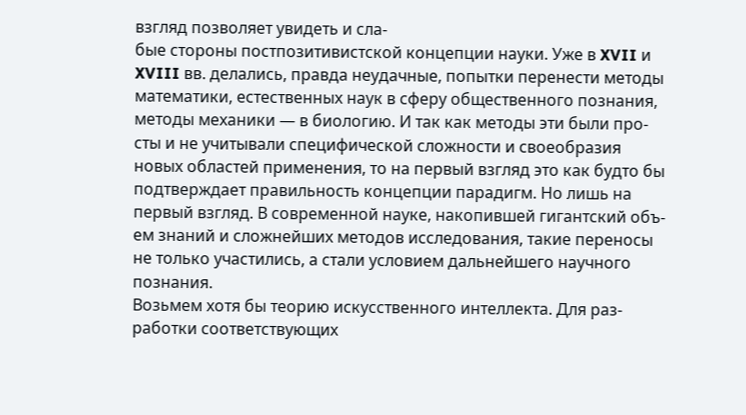взгляд позволяет увидеть и сла-
бые стороны постпозитивистской концепции науки. Уже в XVII и
XVIII вв. делались, правда неудачные, попытки перенести методы
математики, естественных наук в сферу общественного познания,
методы механики — в биологию. И так как методы эти были про-
сты и не учитывали специфической сложности и своеобразия
новых областей применения, то на первый взгляд это как будто бы
подтверждает правильность концепции парадигм. Но лишь на
первый взгляд. В современной науке, накопившей гигантский объ-
ем знаний и сложнейших методов исследования, такие переносы
не только участились, а стали условием дальнейшего научного
познания.
Возьмем хотя бы теорию искусственного интеллекта. Для раз-
работки соответствующих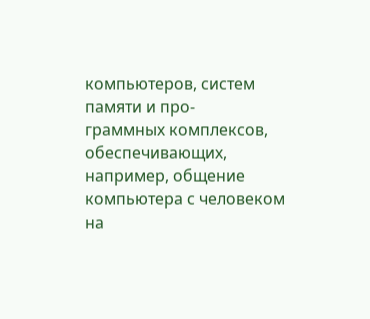компьютеров, систем памяти и про-
граммных комплексов, обеспечивающих, например, общение
компьютера с человеком на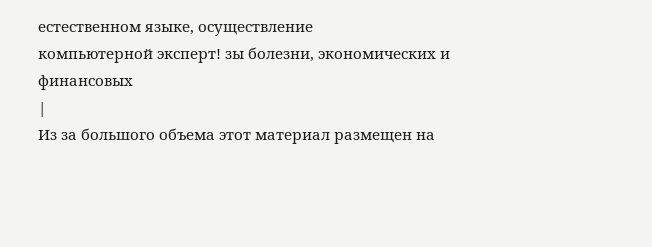естественном языке, осуществление
компьютерной эксперт! зы болезни, экономических и финансовых
|
Из за большого объема этот материал размещен на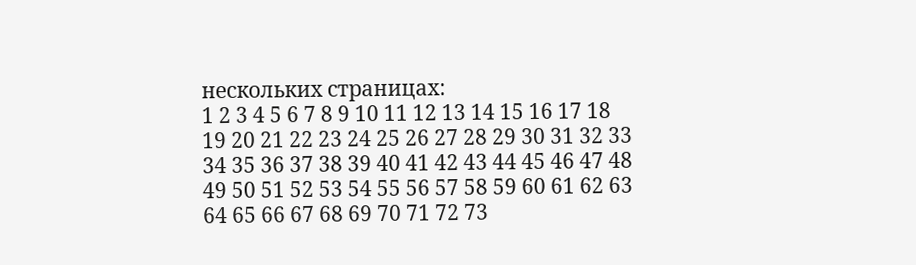нескольких страницах:
1 2 3 4 5 6 7 8 9 10 11 12 13 14 15 16 17 18 19 20 21 22 23 24 25 26 27 28 29 30 31 32 33 34 35 36 37 38 39 40 41 42 43 44 45 46 47 48 49 50 51 52 53 54 55 56 57 58 59 60 61 62 63 64 65 66 67 68 69 70 71 72 73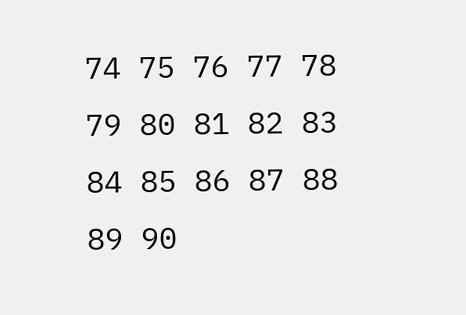74 75 76 77 78 79 80 81 82 83 84 85 86 87 88 89 90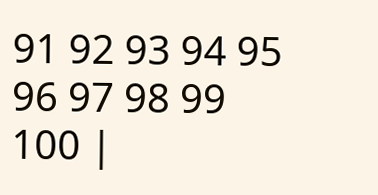91 92 93 94 95 96 97 98 99 100 |